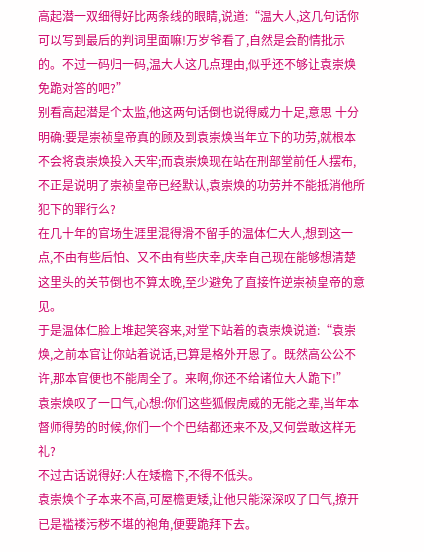高起潜一双细得好比两条线的眼睛,说道:“温大人,这几句话你可以写到最后的判词里面嘛!万岁爷看了,自然是会酌情批示的。不过一码归一码,温大人这几点理由,似乎还不够让袁崇焕免跪对答的吧?”
别看高起潜是个太监,他这两句话倒也说得威力十足,意思 十分明确:要是崇祯皇帝真的顾及到袁崇焕当年立下的功劳,就根本不会将袁崇焕投入天牢;而袁崇焕现在站在刑部堂前任人摆布,不正是说明了崇祯皇帝已经默认,袁崇焕的功劳并不能抵消他所犯下的罪行么?
在几十年的官场生涯里混得滑不留手的温体仁大人,想到这一点,不由有些后怕、又不由有些庆幸,庆幸自己现在能够想清楚这里头的关节倒也不算太晚,至少避免了直接忤逆崇祯皇帝的意见。
于是温体仁脸上堆起笑容来,对堂下站着的袁崇焕说道:“袁崇焕,之前本官让你站着说话,已算是格外开恩了。既然高公公不许,那本官便也不能周全了。来啊,你还不给诸位大人跪下!”
袁崇焕叹了一口气,心想:你们这些狐假虎威的无能之辈,当年本督师得势的时候,你们一个个巴结都还来不及,又何尝敢这样无礼?
不过古话说得好:人在矮檐下,不得不低头。
袁崇焕个子本来不高,可屋檐更矮,让他只能深深叹了口气,撩开已是褴褛污秽不堪的袍角,便要跪拜下去。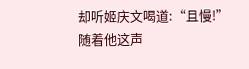却听姬庆文喝道:“且慢!”
随着他这声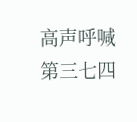高声呼喊
第三七四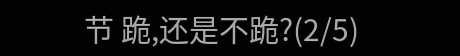节 跪,还是不跪?(2/5)